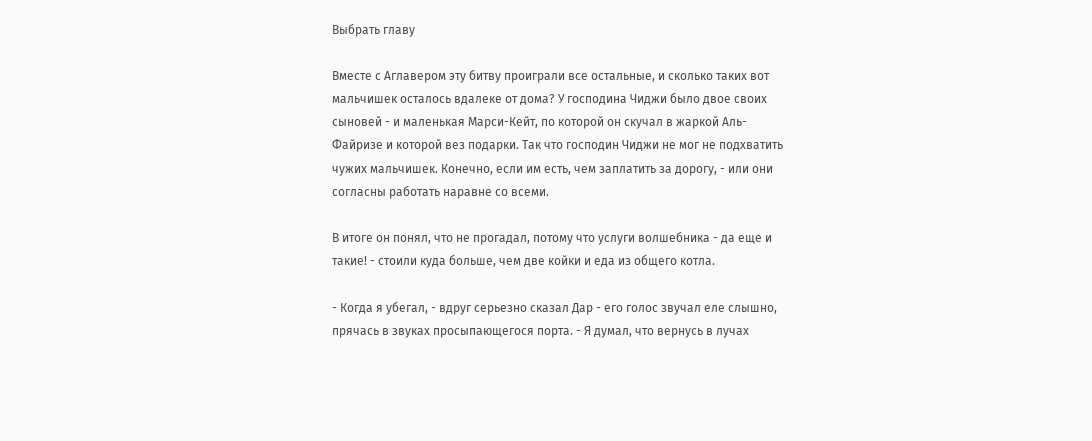Выбрать главу

Вместе с Аглавером эту битву проиграли все остальные, и сколько таких вот мальчишек осталось вдалеке от дома? У господина Чиджи было двое своих сыновей - и маленькая Марси-Кейт, по которой он скучал в жаркой Аль-Файризе и которой вез подарки. Так что господин Чиджи не мог не подхватить чужих мальчишек. Конечно, если им есть, чем заплатить за дорогу, - или они согласны работать наравне со всеми.

В итоге он понял, что не прогадал, потому что услуги волшебника - да еще и такие! - стоили куда больше, чем две койки и еда из общего котла.

- Когда я убегал, - вдруг серьезно сказал Дар - его голос звучал еле слышно, прячась в звуках просыпающегося порта. - Я думал, что вернусь в лучах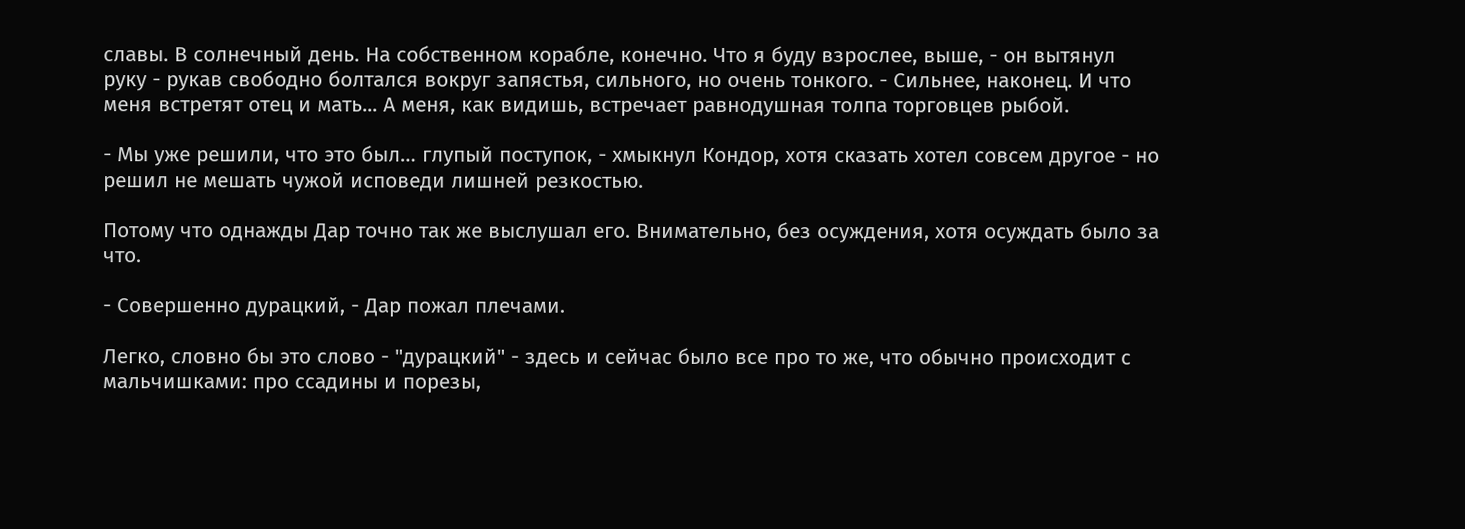славы. В солнечный день. На собственном корабле, конечно. Что я буду взрослее, выше, - он вытянул руку - рукав свободно болтался вокруг запястья, сильного, но очень тонкого. - Сильнее, наконец. И что меня встретят отец и мать... А меня, как видишь, встречает равнодушная толпа торговцев рыбой.

- Мы уже решили, что это был… глупый поступок, - хмыкнул Кондор, хотя сказать хотел совсем другое - но решил не мешать чужой исповеди лишней резкостью.

Потому что однажды Дар точно так же выслушал его. Внимательно, без осуждения, хотя осуждать было за что.

- Совершенно дурацкий, - Дар пожал плечами.

Легко, словно бы это слово - "дурацкий" - здесь и сейчас было все про то же, что обычно происходит с мальчишками: про ссадины и порезы,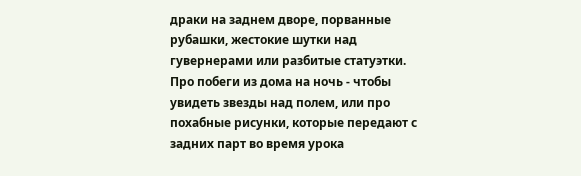драки на заднем дворе, порванные рубашки, жестокие шутки над гувернерами или разбитые статуэтки. Про побеги из дома на ночь - чтобы увидеть звезды над полем, или про похабные рисунки, которые передают с задних парт во время урока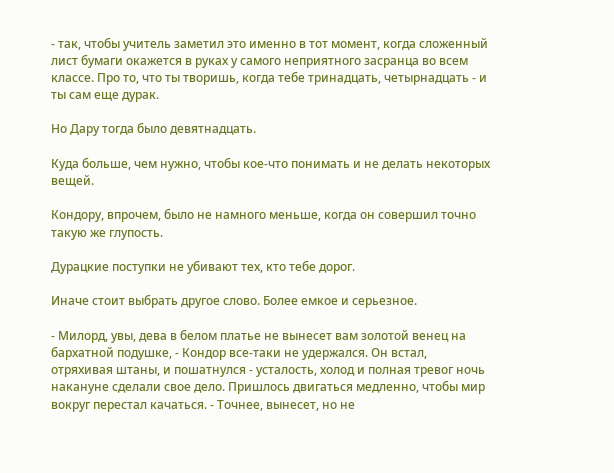- так, чтобы учитель заметил это именно в тот момент, когда сложенный лист бумаги окажется в руках у самого неприятного засранца во всем классе. Про то, что ты творишь, когда тебе тринадцать, четырнадцать - и ты сам еще дурак.

Но Дару тогда было девятнадцать.

Куда больше, чем нужно, чтобы кое-что понимать и не делать некоторых вещей.

Кондору, впрочем, было не намного меньше, когда он совершил точно такую же глупость.

Дурацкие поступки не убивают тех, кто тебе дорог.

Иначе стоит выбрать другое слово. Более емкое и серьезное.

- Милорд, увы, дева в белом платье не вынесет вам золотой венец на бархатной подушке, - Кондор все-таки не удержался. Он встал, отряхивая штаны, и пошатнулся - усталость, холод и полная тревог ночь накануне сделали свое дело. Пришлось двигаться медленно, чтобы мир вокруг перестал качаться. - Точнее, вынесет, но не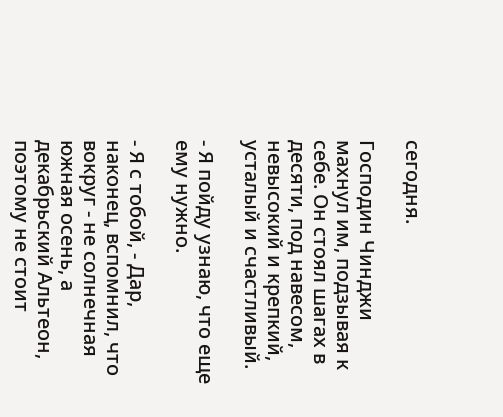сегодня.

Господин Чинджи махнул им, подзывая к себе. Он стоял шагах в десяти, под навесом, невысокий и крепкий, усталый и счастливый.

- Я пойду узнаю, что еще ему нужно.

- Я с тобой, - Дар, наконец, вспомнил, что вокруг - не солнечная южная осень, а декабрьский Альтеон, поэтому не стоит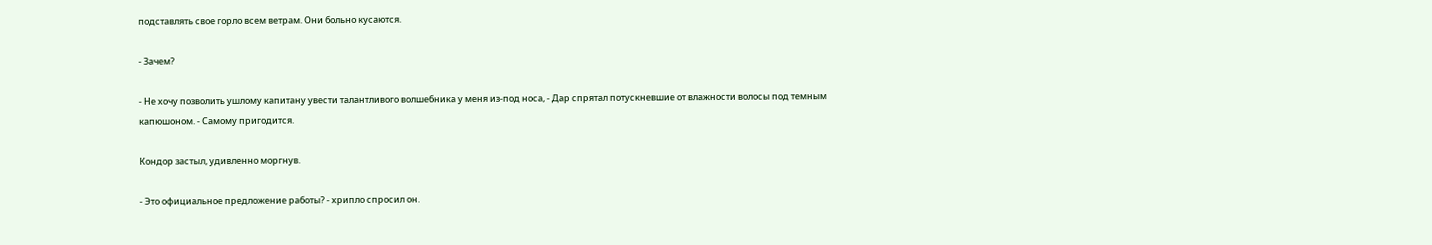подставлять свое горло всем ветрам. Они больно кусаются.

- Зачем?

- Не хочу позволить ушлому капитану увести талантливого волшебника у меня из-под носа, - Дар спрятал потускневшие от влажности волосы под темным капюшоном. - Самому пригодится.

Кондор застыл, удивленно моргнув.

- Это официальное предложение работы? - хрипло спросил он.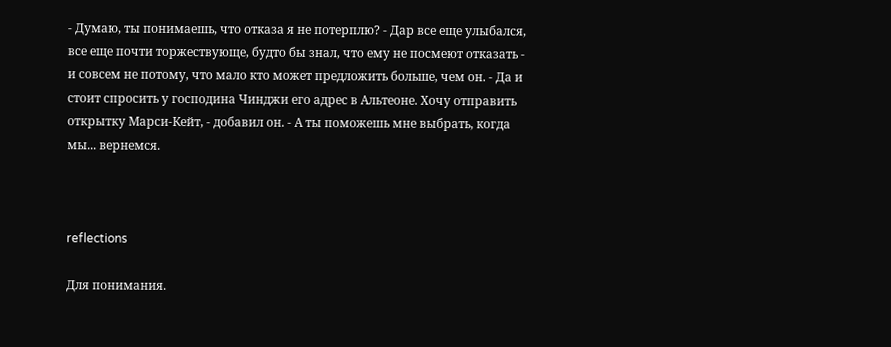- Думаю, ты понимаешь, что отказа я не потерплю? - Дар все еще улыбался, все еще почти торжествующе, будто бы знал, что ему не посмеют отказать - и совсем не потому, что мало кто может предложить больше, чем он. - Да и стоит спросить у господина Чинджи его адрес в Альтеоне. Хочу отправить открытку Марси-Кейт, - добавил он. - А ты поможешь мне выбрать, когда мы... вернемся.



reflections

Для понимания.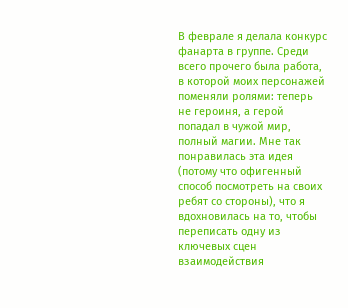В феврале я делала конкурс фанарта в группе. Среди всего прочего была работа, в которой моих персонажей поменяли ролями: теперь не героиня, а герой попадал в чужой мир, полный магии. Мне так понравилась эта идея (потому что офигенный способ посмотреть на своих ребят со стороны), что я вдохновилась на то, чтобы переписать одну из ключевых сцен взаимодействия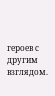героев с другим взглядом.